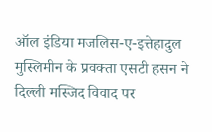ऑल इंडिया मजलिस-ए-इत्तेहादुल मुस्लिमीन के प्रवक्ता एसटी हसन ने दिल्ली मस्जिद विवाद पर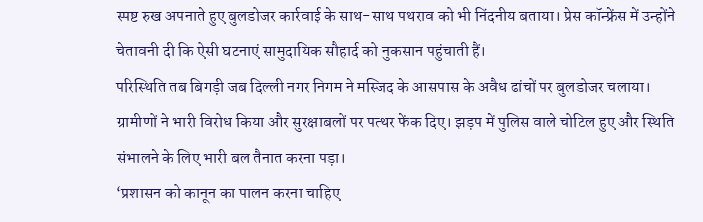स्पष्ट रुख अपनाते हुए बुलडोजर कार्रवाई के साथ-साथ पथराव को भी निंदनीय बताया। प्रेस कॉन्फ्रेंस में उन्होंने चेतावनी दी कि ऐसी घटनाएं सामुदायिक सौहार्द को नुकसान पहुंचाती हैं।
परिस्थिति तब बिगड़ी जब दिल्ली नगर निगम ने मस्जिद के आसपास के अवैध ढांचों पर बुलडोजर चलाया। ग्रामीणों ने भारी विरोध किया और सुरक्षाबलों पर पत्थर फेंक दिए। झड़प में पुलिस वाले चोटिल हुए और स्थिति संभालने के लिए भारी बल तैनात करना पड़ा।
‘प्रशासन को कानून का पालन करना चाहिए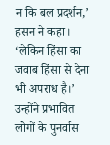न कि बल प्रदर्शन,’ हसन ने कहा। ‘लेकिन हिंसा का जवाब हिंसा से देना भी अपराध है।’ उन्होंने प्रभावित लोगों के पुनर्वास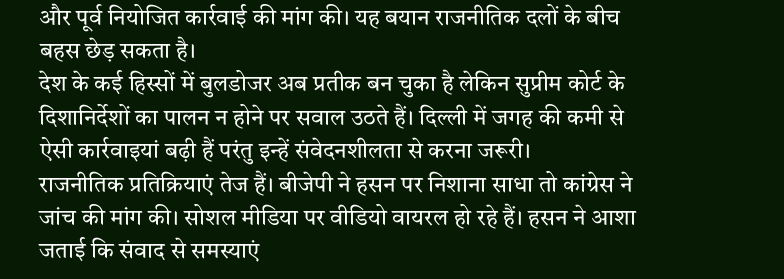और पूर्व नियोजित कार्रवाई की मांग की। यह बयान राजनीतिक दलों के बीच बहस छेड़ सकता है।
देश के कई हिस्सों में बुलडोजर अब प्रतीक बन चुका है लेकिन सुप्रीम कोर्ट के दिशानिर्देशों का पालन न होने पर सवाल उठते हैं। दिल्ली में जगह की कमी से ऐसी कार्रवाइयां बढ़ी हैं परंतु इन्हें संवेदनशीलता से करना जरूरी।
राजनीतिक प्रतिक्रियाएं तेज हैं। बीजेपी ने हसन पर निशाना साधा तो कांग्रेस ने जांच की मांग की। सोशल मीडिया पर वीडियो वायरल हो रहे हैं। हसन ने आशा जताई कि संवाद से समस्याएं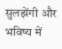सुलझेंगी और भविष्य में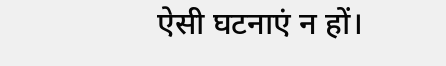ऐसी घटनाएं न हों।